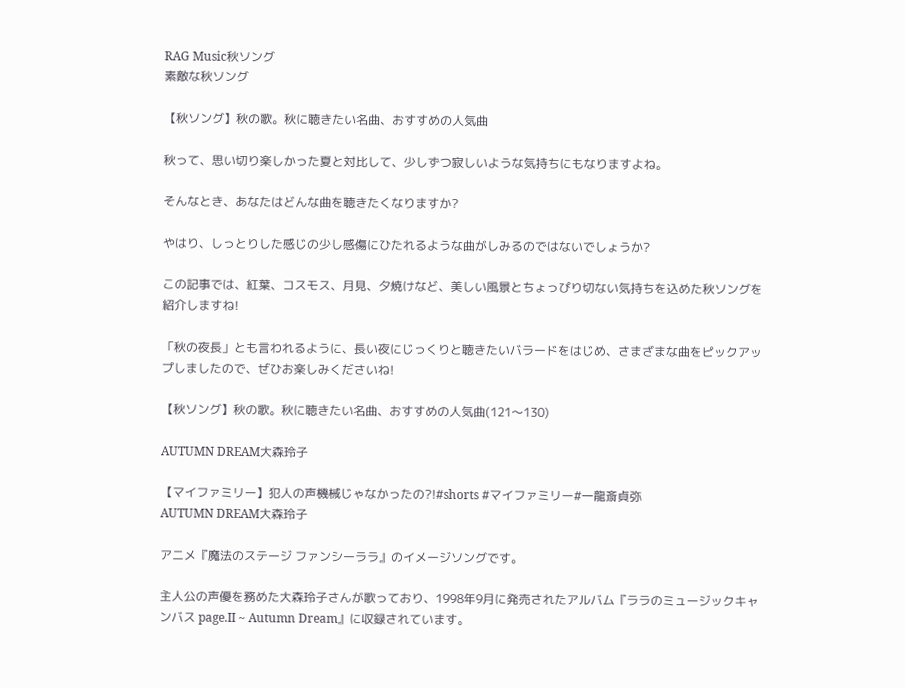RAG Music秋ソング
素敵な秋ソング

【秋ソング】秋の歌。秋に聴きたい名曲、おすすめの人気曲

秋って、思い切り楽しかった夏と対比して、少しずつ寂しいような気持ちにもなりますよね。

そんなとき、あなたはどんな曲を聴きたくなりますか?

やはり、しっとりした感じの少し感傷にひたれるような曲がしみるのではないでしょうか?

この記事では、紅葉、コスモス、月見、夕焼けなど、美しい風景とちょっぴり切ない気持ちを込めた秋ソングを紹介しますね!

「秋の夜長」とも言われるように、長い夜にじっくりと聴きたいバラードをはじめ、さまざまな曲をピックアップしましたので、ぜひお楽しみくださいね!

【秋ソング】秋の歌。秋に聴きたい名曲、おすすめの人気曲(121〜130)

AUTUMN DREAM大森玲子

【マイファミリー】犯人の声機械じゃなかったの?!#shorts #マイファミリー#一龍斎貞弥
AUTUMN DREAM大森玲子

アニメ『魔法のステージ ファンシーララ』のイメージソングです。

主人公の声優を務めた大森玲子さんが歌っており、1998年9月に発売されたアルバム『ララのミュージックキャンバス page.II ~ Autumn Dream』に収録されています。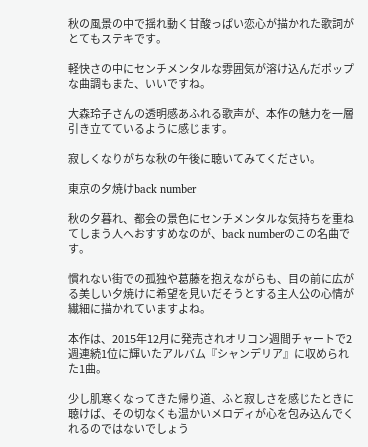秋の風景の中で揺れ動く甘酸っぱい恋心が描かれた歌詞がとてもステキです。

軽快さの中にセンチメンタルな雰囲気が溶け込んだポップな曲調もまた、いいですね。

大森玲子さんの透明感あふれる歌声が、本作の魅力を一層引き立てているように感じます。

寂しくなりがちな秋の午後に聴いてみてください。

東京の夕焼けback number

秋の夕暮れ、都会の景色にセンチメンタルな気持ちを重ねてしまう人へおすすめなのが、back numberのこの名曲です。

慣れない街での孤独や葛藤を抱えながらも、目の前に広がる美しい夕焼けに希望を見いだそうとする主人公の心情が繊細に描かれていますよね。

本作は、2015年12月に発売されオリコン週間チャートで2週連続1位に輝いたアルバム『シャンデリア』に収められた1曲。

少し肌寒くなってきた帰り道、ふと寂しさを感じたときに聴けば、その切なくも温かいメロディが心を包み込んでくれるのではないでしょう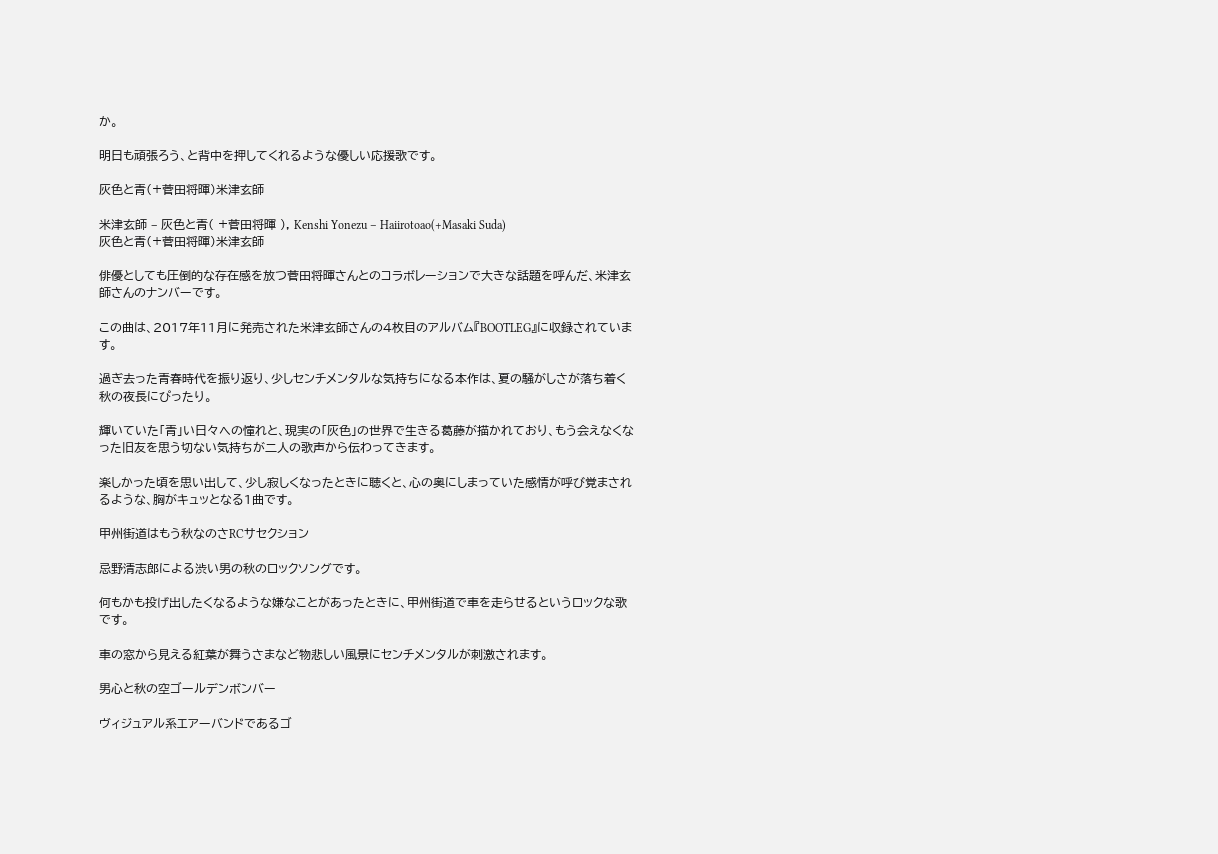か。

明日も頑張ろう、と背中を押してくれるような優しい応援歌です。

灰色と青(+菅田将暉)米津玄師

米津玄師 – 灰色と青( +菅田将暉 ), Kenshi Yonezu – Haiirotoao(+Masaki Suda)
灰色と青(+菅田将暉)米津玄師

俳優としても圧倒的な存在感を放つ菅田将暉さんとのコラボレーションで大きな話題を呼んだ、米津玄師さんのナンバーです。

この曲は、2017年11月に発売された米津玄師さんの4枚目のアルバム『BOOTLEG』に収録されています。

過ぎ去った青春時代を振り返り、少しセンチメンタルな気持ちになる本作は、夏の騒がしさが落ち着く秋の夜長にぴったり。

輝いていた「青」い日々への憧れと、現実の「灰色」の世界で生きる葛藤が描かれており、もう会えなくなった旧友を思う切ない気持ちが二人の歌声から伝わってきます。

楽しかった頃を思い出して、少し寂しくなったときに聴くと、心の奥にしまっていた感情が呼び覚まされるような、胸がキュッとなる1曲です。

甲州街道はもう秋なのさRCサセクション

忌野清志郎による渋い男の秋のロックソングです。

何もかも投げ出したくなるような嫌なことがあったときに、甲州街道で車を走らせるというロックな歌です。

車の窓から見える紅葉が舞うさまなど物悲しい風景にセンチメンタルが刺激されます。

男心と秋の空ゴールデンボンバー

ヴィジュアル系エアーバンドであるゴ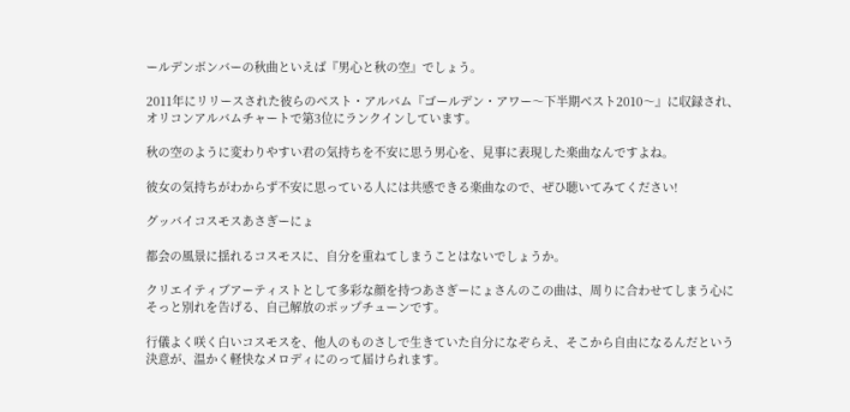ールデンボンバーの秋曲といえば『男心と秋の空』でしょう。

2011年にリリースされた彼らのベスト・アルバム『ゴールデン・アワー〜下半期ベスト2010〜』に収録され、オリコンアルバムチャートで第3位にランクインしています。

秋の空のように変わりやすい君の気持ちを不安に思う男心を、見事に表現した楽曲なんですよね。

彼女の気持ちがわからず不安に思っている人には共感できる楽曲なので、ぜひ聴いてみてください!

グッバイコスモスあさぎーにょ

都会の風景に揺れるコスモスに、自分を重ねてしまうことはないでしょうか。

クリエイティブアーティストとして多彩な顔を持つあさぎーにょさんのこの曲は、周りに合わせてしまう心にそっと別れを告げる、自己解放のポップチューンです。

行儀よく咲く白いコスモスを、他人のものさしで生きていた自分になぞらえ、そこから自由になるんだという決意が、温かく軽快なメロディにのって届けられます。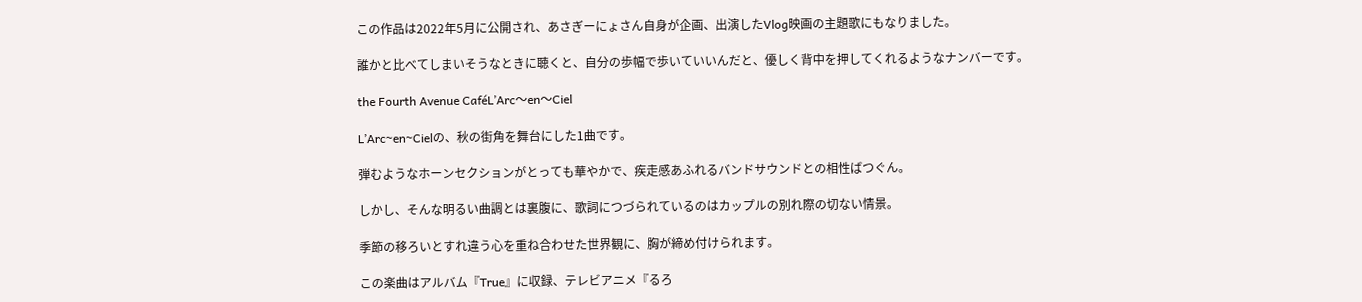この作品は2022年5月に公開され、あさぎーにょさん自身が企画、出演したVlog映画の主題歌にもなりました。

誰かと比べてしまいそうなときに聴くと、自分の歩幅で歩いていいんだと、優しく背中を押してくれるようなナンバーです。

the Fourth Avenue CaféL’Arc〜en〜Ciel

L’Arc~en~Cielの、秋の街角を舞台にした1曲です。

弾むようなホーンセクションがとっても華やかで、疾走感あふれるバンドサウンドとの相性ばつぐん。

しかし、そんな明るい曲調とは裏腹に、歌詞につづられているのはカップルの別れ際の切ない情景。

季節の移ろいとすれ違う心を重ね合わせた世界観に、胸が締め付けられます。

この楽曲はアルバム『True』に収録、テレビアニメ『るろ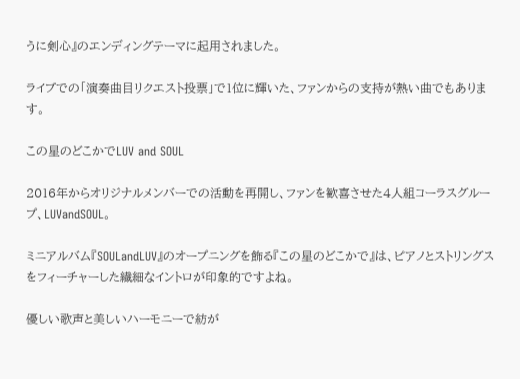うに剣心』のエンディングテーマに起用されました。

ライブでの「演奏曲目リクエスト投票」で1位に輝いた、ファンからの支持が熱い曲でもあります。

この星のどこかでLUV and SOUL

2016年からオリジナルメンバーでの活動を再開し、ファンを歓喜させた4人組コーラスグループ、LUVandSOUL。

ミニアルバム『SOULandLUV』のオープニングを飾る『この星のどこかで』は、ピアノとストリングスをフィーチャーした繊細なイントロが印象的ですよね。

優しい歌声と美しいハーモニーで紡が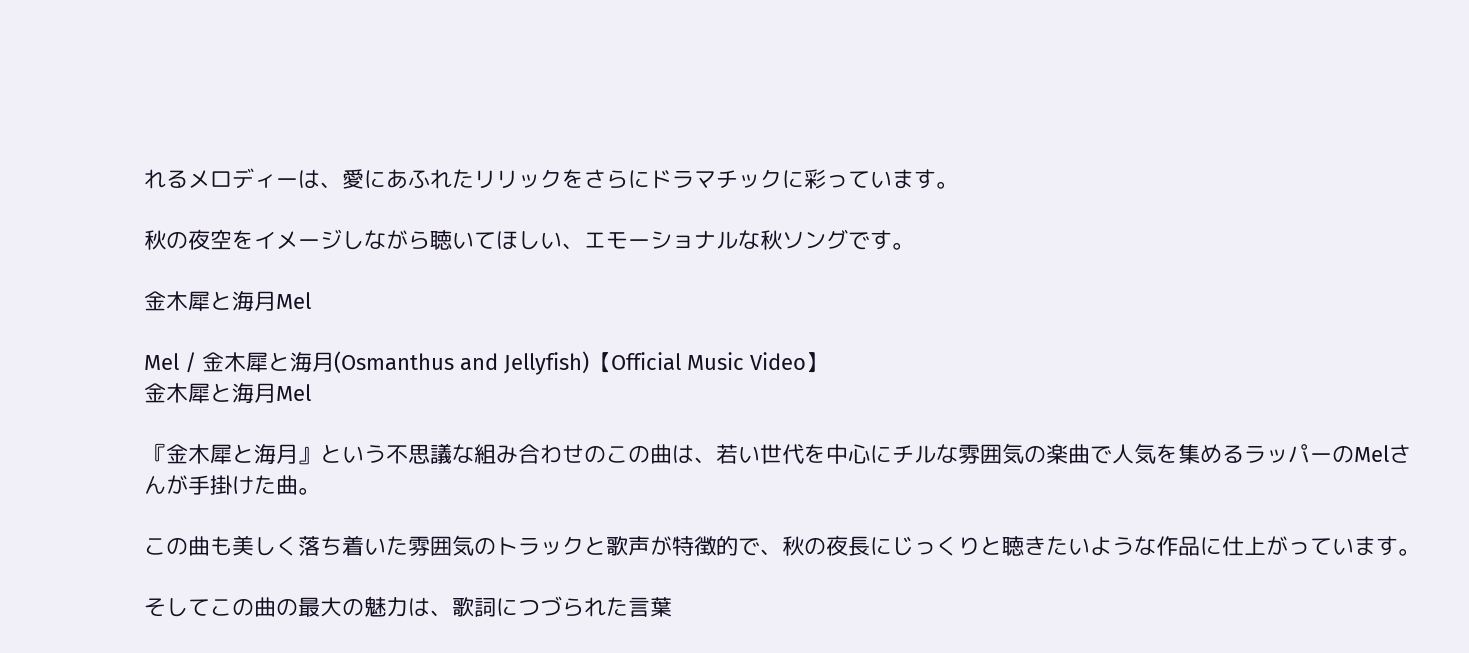れるメロディーは、愛にあふれたリリックをさらにドラマチックに彩っています。

秋の夜空をイメージしながら聴いてほしい、エモーショナルな秋ソングです。

金木犀と海月Mel

Mel / 金木犀と海月(Osmanthus and Jellyfish)【Official Music Video】
金木犀と海月Mel

『金木犀と海月』という不思議な組み合わせのこの曲は、若い世代を中心にチルな雰囲気の楽曲で人気を集めるラッパーのMelさんが手掛けた曲。

この曲も美しく落ち着いた雰囲気のトラックと歌声が特徴的で、秋の夜長にじっくりと聴きたいような作品に仕上がっています。

そしてこの曲の最大の魅力は、歌詞につづられた言葉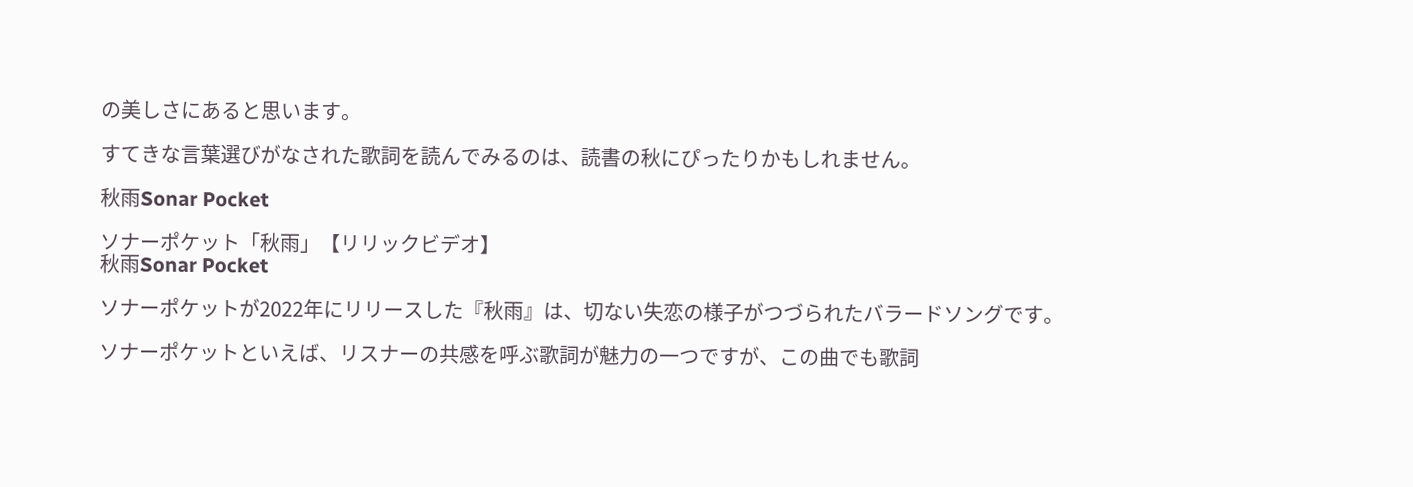の美しさにあると思います。

すてきな言葉選びがなされた歌詞を読んでみるのは、読書の秋にぴったりかもしれません。

秋雨Sonar Pocket

ソナーポケット「秋雨」【リリックビデオ】
秋雨Sonar Pocket

ソナーポケットが2022年にリリースした『秋雨』は、切ない失恋の様子がつづられたバラードソングです。

ソナーポケットといえば、リスナーの共感を呼ぶ歌詞が魅力の一つですが、この曲でも歌詞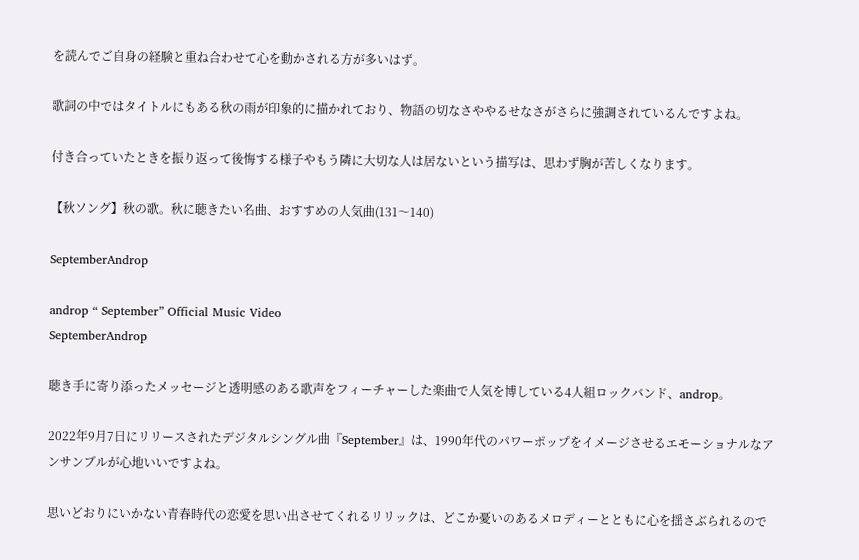を読んでご自身の経験と重ね合わせて心を動かされる方が多いはず。

歌詞の中ではタイトルにもある秋の雨が印象的に描かれており、物語の切なさややるせなさがさらに強調されているんですよね。

付き合っていたときを振り返って後悔する様子やもう隣に大切な人は居ないという描写は、思わず胸が苦しくなります。

【秋ソング】秋の歌。秋に聴きたい名曲、おすすめの人気曲(131〜140)

SeptemberAndrop

androp “ September” Official Music Video
SeptemberAndrop

聴き手に寄り添ったメッセージと透明感のある歌声をフィーチャーした楽曲で人気を博している4人組ロックバンド、androp。

2022年9月7日にリリースされたデジタルシングル曲『September』は、1990年代のパワーポップをイメージさせるエモーショナルなアンサンブルが心地いいですよね。

思いどおりにいかない青春時代の恋愛を思い出させてくれるリリックは、どこか憂いのあるメロディーとともに心を揺さぶられるので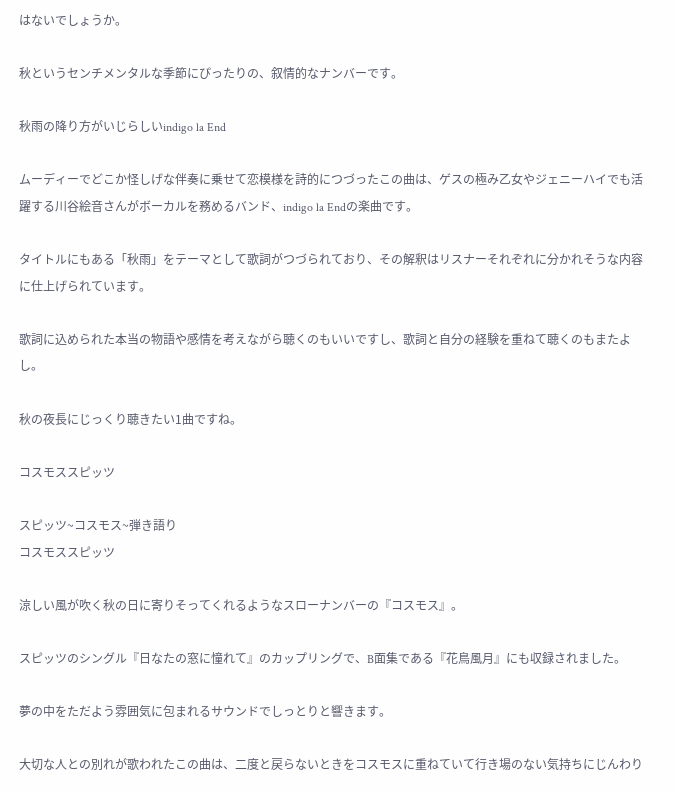はないでしょうか。

秋というセンチメンタルな季節にぴったりの、叙情的なナンバーです。

秋雨の降り方がいじらしいindigo la End

ムーディーでどこか怪しげな伴奏に乗せて恋模様を詩的につづったこの曲は、ゲスの極み乙女やジェニーハイでも活躍する川谷絵音さんがボーカルを務めるバンド、indigo la Endの楽曲です。

タイトルにもある「秋雨」をテーマとして歌詞がつづられており、その解釈はリスナーそれぞれに分かれそうな内容に仕上げられています。

歌詞に込められた本当の物語や感情を考えながら聴くのもいいですし、歌詞と自分の経験を重ねて聴くのもまたよし。

秋の夜長にじっくり聴きたい1曲ですね。

コスモススピッツ

スピッツ~コスモス~弾き語り
コスモススピッツ

涼しい風が吹く秋の日に寄りそってくれるようなスローナンバーの『コスモス』。

スピッツのシングル『日なたの窓に憧れて』のカップリングで、B面集である『花鳥風月』にも収録されました。

夢の中をただよう雰囲気に包まれるサウンドでしっとりと響きます。

大切な人との別れが歌われたこの曲は、二度と戻らないときをコスモスに重ねていて行き場のない気持ちにじんわり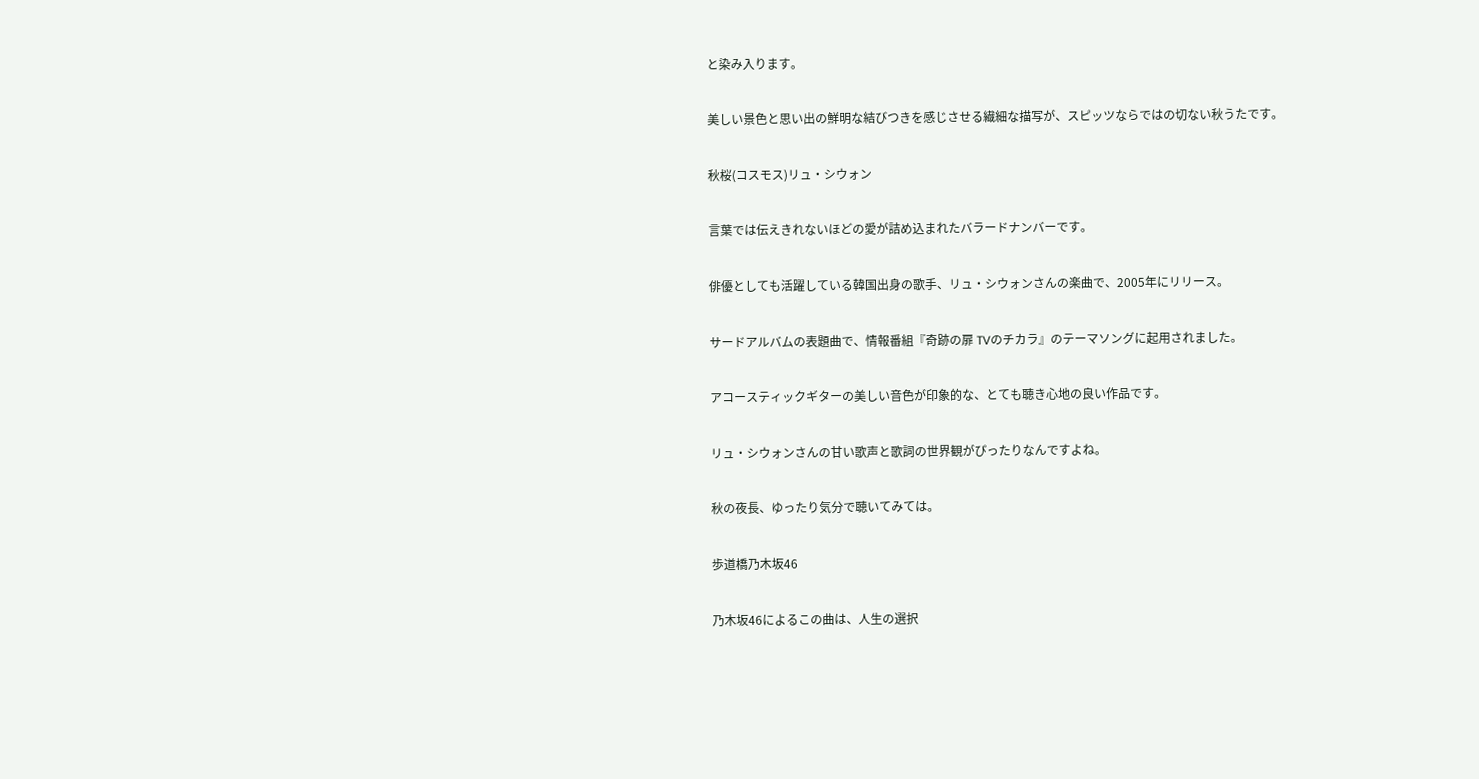と染み入ります。

美しい景色と思い出の鮮明な結びつきを感じさせる繊細な描写が、スピッツならではの切ない秋うたです。

秋桜(コスモス)リュ・シウォン

言葉では伝えきれないほどの愛が詰め込まれたバラードナンバーです。

俳優としても活躍している韓国出身の歌手、リュ・シウォンさんの楽曲で、2005年にリリース。

サードアルバムの表題曲で、情報番組『奇跡の扉 TVのチカラ』のテーマソングに起用されました。

アコースティックギターの美しい音色が印象的な、とても聴き心地の良い作品です。

リュ・シウォンさんの甘い歌声と歌詞の世界観がぴったりなんですよね。

秋の夜長、ゆったり気分で聴いてみては。

歩道橋乃木坂46

乃木坂46によるこの曲は、人生の選択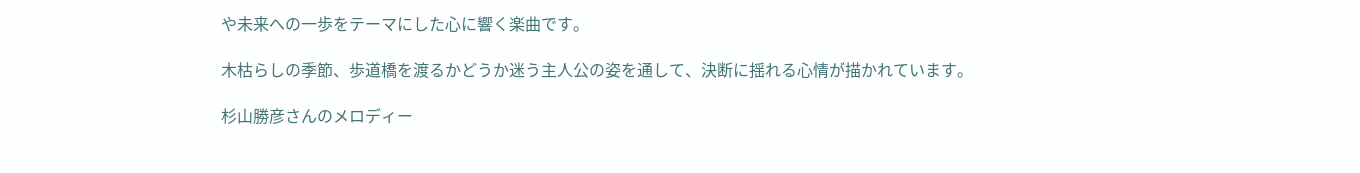や未来への一歩をテーマにした心に響く楽曲です。

木枯らしの季節、歩道橋を渡るかどうか迷う主人公の姿を通して、決断に揺れる心情が描かれています。

杉山勝彦さんのメロディー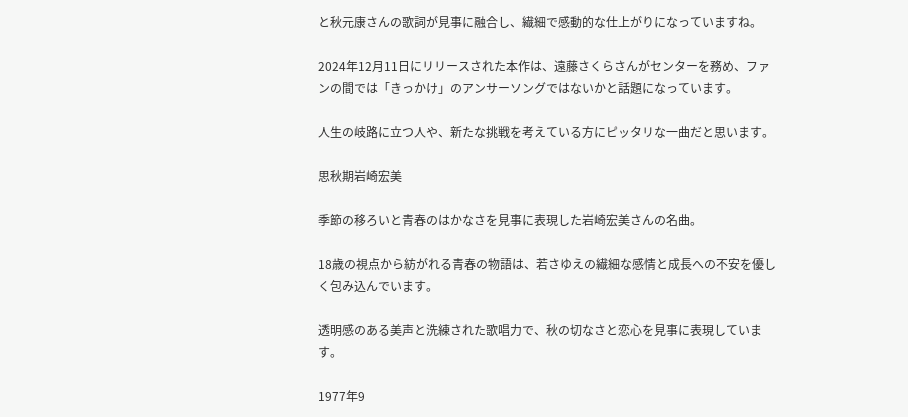と秋元康さんの歌詞が見事に融合し、繊細で感動的な仕上がりになっていますね。

2024年12月11日にリリースされた本作は、遠藤さくらさんがセンターを務め、ファンの間では「きっかけ」のアンサーソングではないかと話題になっています。

人生の岐路に立つ人や、新たな挑戦を考えている方にピッタリな一曲だと思います。

思秋期岩崎宏美

季節の移ろいと青春のはかなさを見事に表現した岩崎宏美さんの名曲。

18歳の視点から紡がれる青春の物語は、若さゆえの繊細な感情と成長への不安を優しく包み込んでいます。

透明感のある美声と洗練された歌唱力で、秋の切なさと恋心を見事に表現しています。

1977年9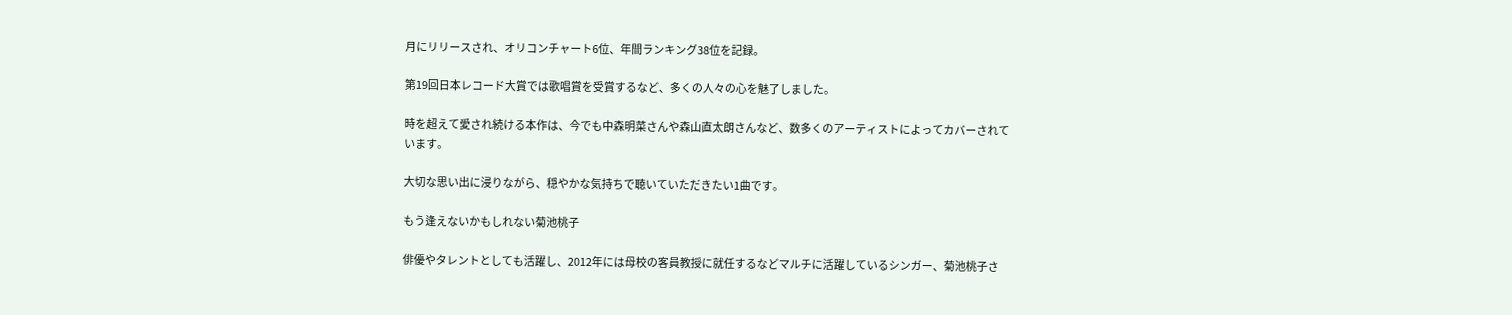月にリリースされ、オリコンチャート6位、年間ランキング38位を記録。

第19回日本レコード大賞では歌唱賞を受賞するなど、多くの人々の心を魅了しました。

時を超えて愛され続ける本作は、今でも中森明菜さんや森山直太朗さんなど、数多くのアーティストによってカバーされています。

大切な思い出に浸りながら、穏やかな気持ちで聴いていただきたい1曲です。

もう逢えないかもしれない菊池桃子

俳優やタレントとしても活躍し、2012年には母校の客員教授に就任するなどマルチに活躍しているシンガー、菊池桃子さ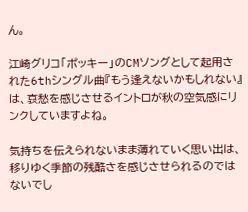ん。

江崎グリコ「ポッキー」のCMソングとして起用された6thシングル曲『もう逢えないかもしれない』は、哀愁を感じさせるイントロが秋の空気感にリンクしていますよね。

気持ちを伝えられないまま薄れていく思い出は、移りゆく季節の残酷さを感じさせられるのではないでし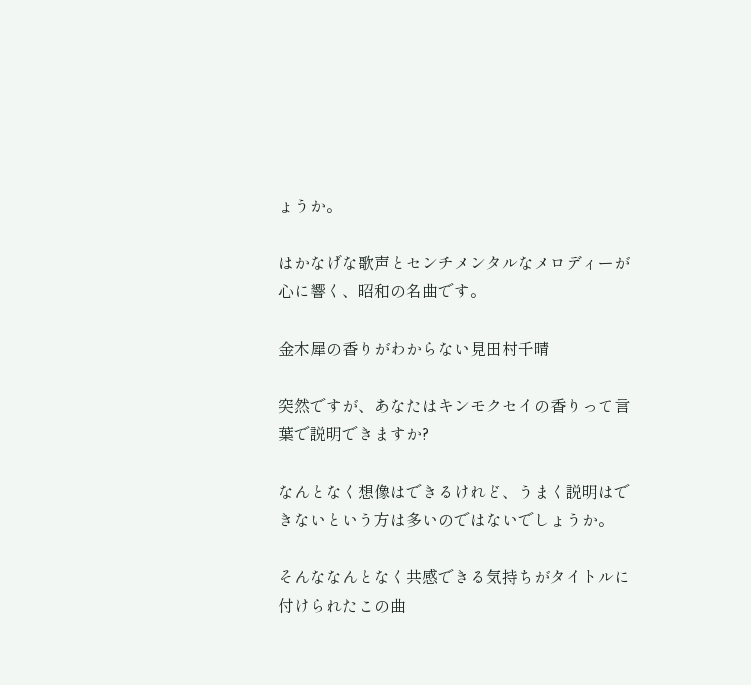ょうか。

はかなげな歌声とセンチメンタルなメロディーが心に響く、昭和の名曲です。

金木犀の香りがわからない見田村千晴

突然ですが、あなたはキンモクセイの香りって言葉で説明できますか?

なんとなく想像はできるけれど、うまく説明はできないという方は多いのではないでしょうか。

そんななんとなく共感できる気持ちがタイトルに付けられたこの曲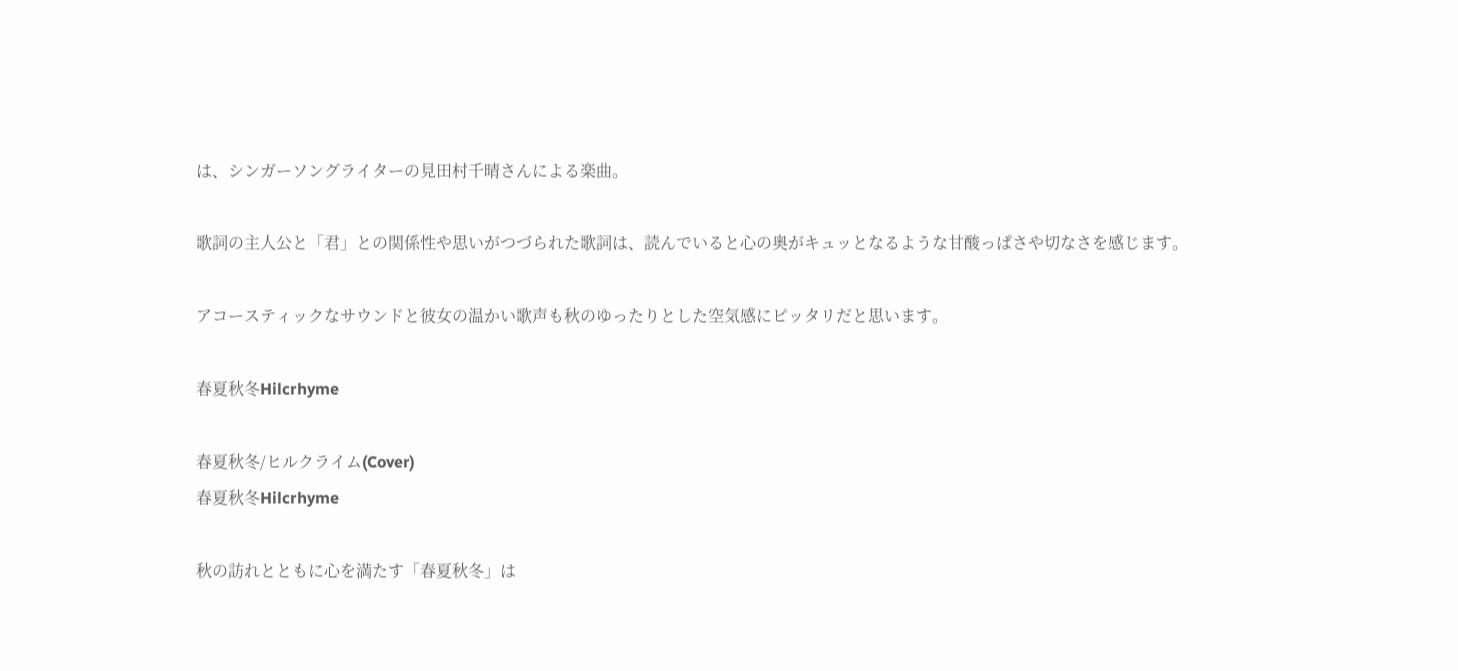は、シンガーソングライターの見田村千晴さんによる楽曲。

歌詞の主人公と「君」との関係性や思いがつづられた歌詞は、読んでいると心の奥がキュッとなるような甘酸っぱさや切なさを感じます。

アコースティックなサウンドと彼女の温かい歌声も秋のゆったりとした空気感にピッタリだと思います。

春夏秋冬Hilcrhyme

春夏秋冬/ヒルクライム(Cover)
春夏秋冬Hilcrhyme

秋の訪れとともに心を満たす「春夏秋冬」は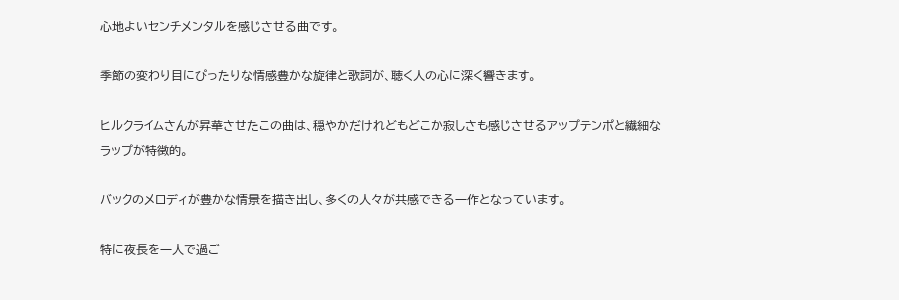心地よいセンチメンタルを感じさせる曲です。

季節の変わり目にぴったりな情感豊かな旋律と歌詞が、聴く人の心に深く響きます。

ヒルクライムさんが昇華させたこの曲は、穏やかだけれどもどこか寂しさも感じさせるアップテンポと繊細なラップが特徴的。

バックのメロディが豊かな情景を描き出し、多くの人々が共感できる一作となっています。

特に夜長を一人で過ご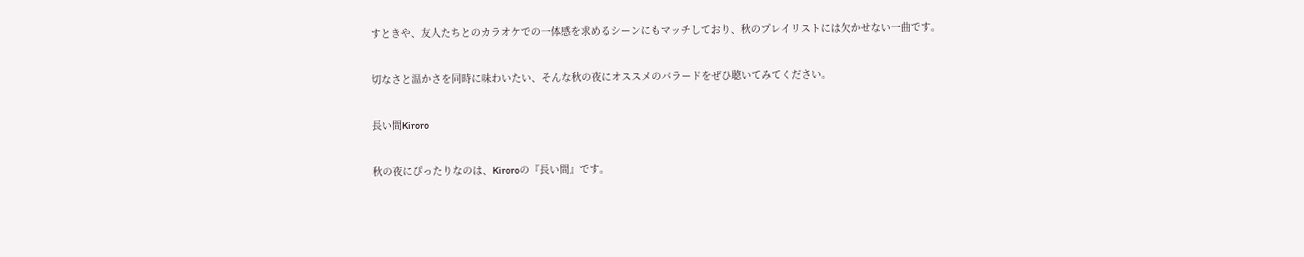すときや、友人たちとのカラオケでの一体感を求めるシーンにもマッチしており、秋のプレイリストには欠かせない一曲です。

切なさと温かさを同時に味わいたい、そんな秋の夜にオススメのバラードをぜひ聴いてみてください。

長い間Kiroro

秋の夜にぴったりなのは、Kiroroの『長い間』です。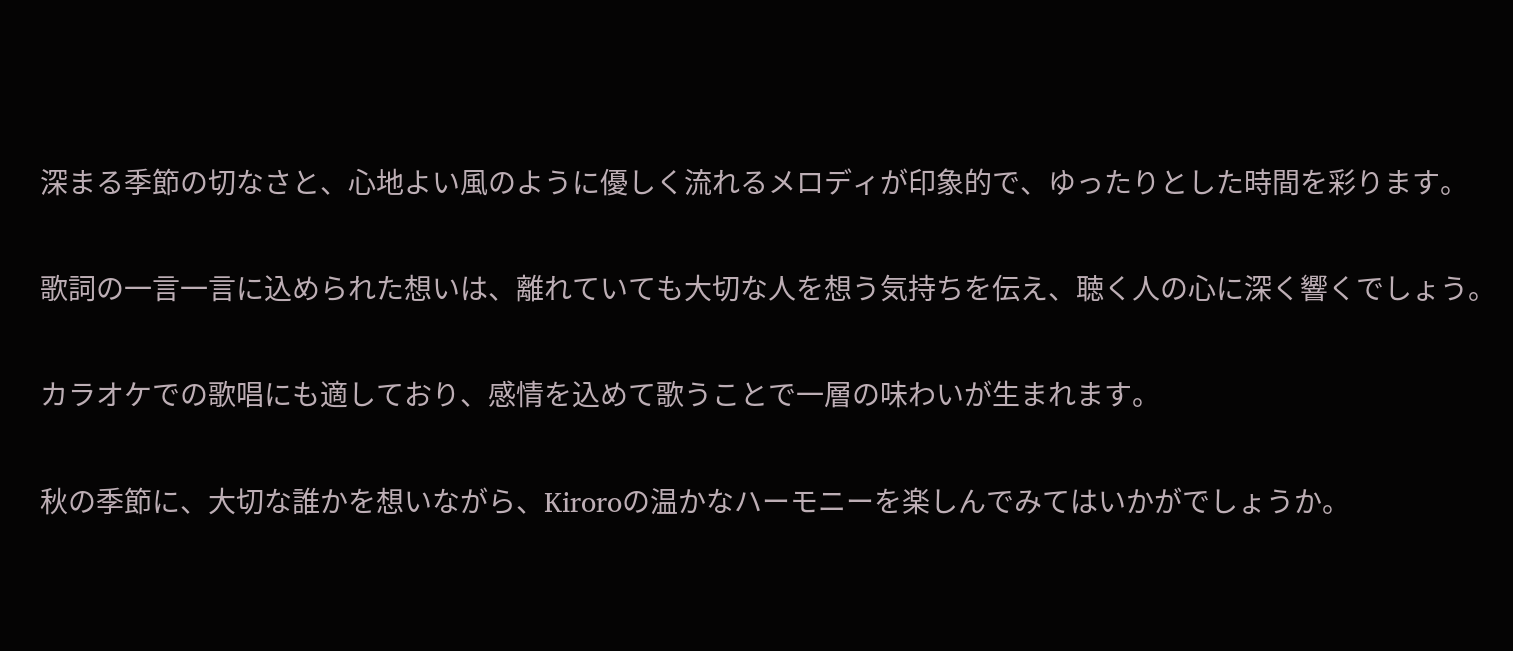深まる季節の切なさと、心地よい風のように優しく流れるメロディが印象的で、ゆったりとした時間を彩ります。

歌詞の一言一言に込められた想いは、離れていても大切な人を想う気持ちを伝え、聴く人の心に深く響くでしょう。

カラオケでの歌唱にも適しており、感情を込めて歌うことで一層の味わいが生まれます。

秋の季節に、大切な誰かを想いながら、Kiroroの温かなハーモニーを楽しんでみてはいかがでしょうか。